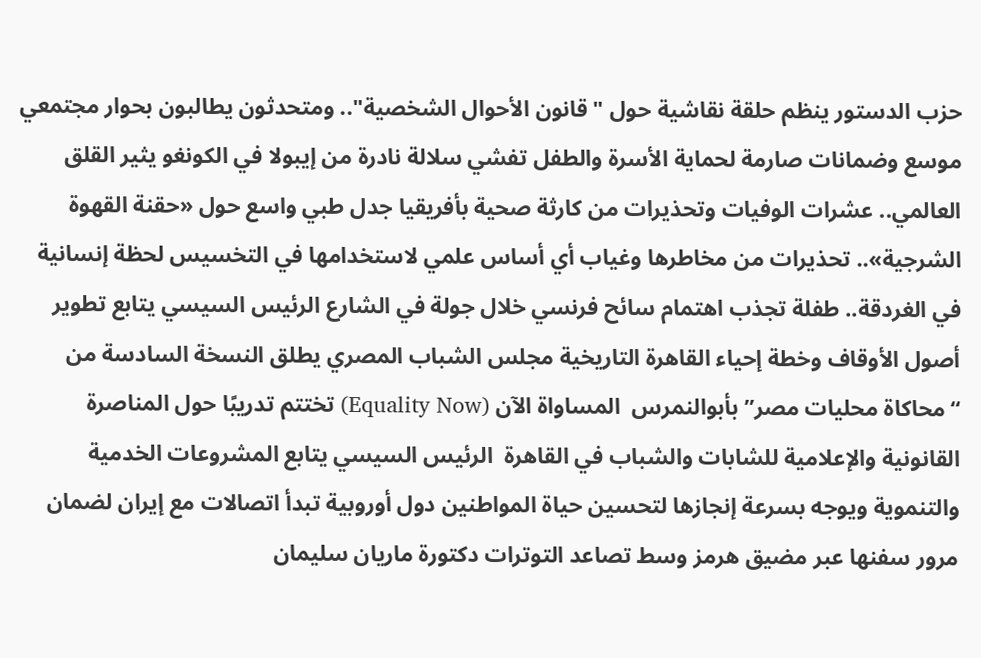حزب الدستور ينظم حلقة نقاشية حول "قانون الأحوال الشخصية".. ومتحدثون يطالبون بحوار مجتمعي موسع وضمانات صارمة لحماية الأسرة والطفل تفشي سلالة نادرة من إيبولا في الكونغو يثير القلق العالمي.. عشرات الوفيات وتحذيرات من كارثة صحية بأفريقيا جدل طبي واسع حول «حقنة القهوة الشرجية».. تحذيرات من مخاطرها وغياب أي أساس علمي لاستخدامها في التخسيس لحظة إنسانية في الغردقة.. طفلة تجذب اهتمام سائح فرنسي خلال جولة في الشارع الرئيس السيسي يتابع تطوير أصول الأوقاف وخطة إحياء القاهرة التاريخية مجلس الشباب المصري يطلق النسخة السادسة من “محاكاة محليات مصر” بأبوالنمرس  المساواة الآن (Equality Now) تختتم تدريبًا حول المناصرة القانونية والإعلامية للشابات والشباب في القاهرة  الرئيس السيسي يتابع المشروعات الخدمية والتنموية ويوجه بسرعة إنجازها لتحسين حياة المواطنين دول أوروبية تبدأ اتصالات مع إيران لضمان مرور سفنها عبر مضيق هرمز وسط تصاعد التوترات دكتورة ماريان سليمان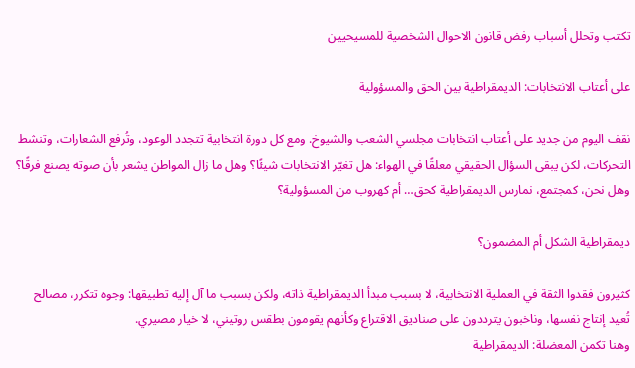تكتب وتحلل أسباب رفض قانون الاحوال الشخصية للمسيحيين

على أعتاب الانتخابات: الديمقراطية بين الحق والمسؤولية

نقف اليوم من جديد على أعتاب انتخابات مجلسي الشعب والشيوخ. ومع كل دورة انتخابية تتجدد الوعود، وتُرفع الشعارات، وتنشط التحركات، لكن يبقى السؤال الحقيقي معلقًا في الهواء: هل تغيّر الانتخابات شيئًا؟ وهل ما زال المواطن يشعر بأن صوته يصنع فرقًا؟ وهل نحن، كمجتمع، نمارس الديمقراطية كحق… أم كهروب من المسؤولية؟

ديمقراطية الشكل أم المضمون؟

كثيرون فقدوا الثقة في العملية الانتخابية، لا بسبب مبدأ الديمقراطية ذاته، ولكن بسبب ما آل إليه تطبيقها: وجوه تتكرر، مصالح تُعيد إنتاج نفسها، وناخبون يترددون على صناديق الاقتراع وكأنهم يقومون بطقس روتيني، لا خيار مصيري.
وهنا تكمن المعضلة: الديمقراطية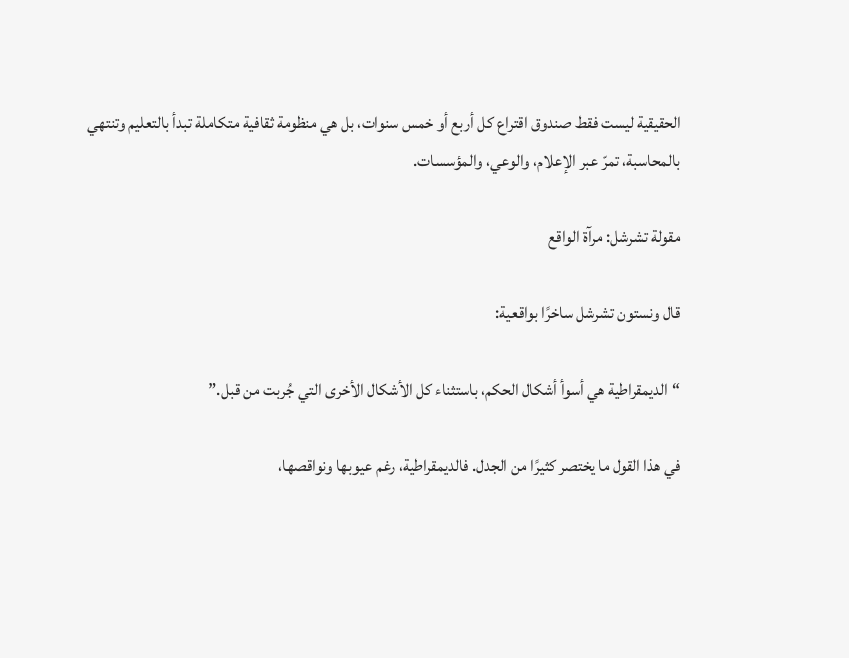الحقيقية ليست فقط صندوق اقتراع كل أربع أو خمس سنوات، بل هي منظومة ثقافية متكاملة تبدأ بالتعليم وتنتهي بالمحاسبة، تمرّ عبر الإعلام، والوعي، والمؤسسات.

مقولة تشرشل: مرآة الواقع

قال ونستون تشرشل ساخرًا بواقعية:

“الديمقراطية هي أسوأ أشكال الحكم، باستثناء كل الأشكال الأخرى التي جُربت من قبل.”

في هذا القول ما يختصر كثيرًا من الجدل. فالديمقراطية، رغم عيوبها ونواقصها،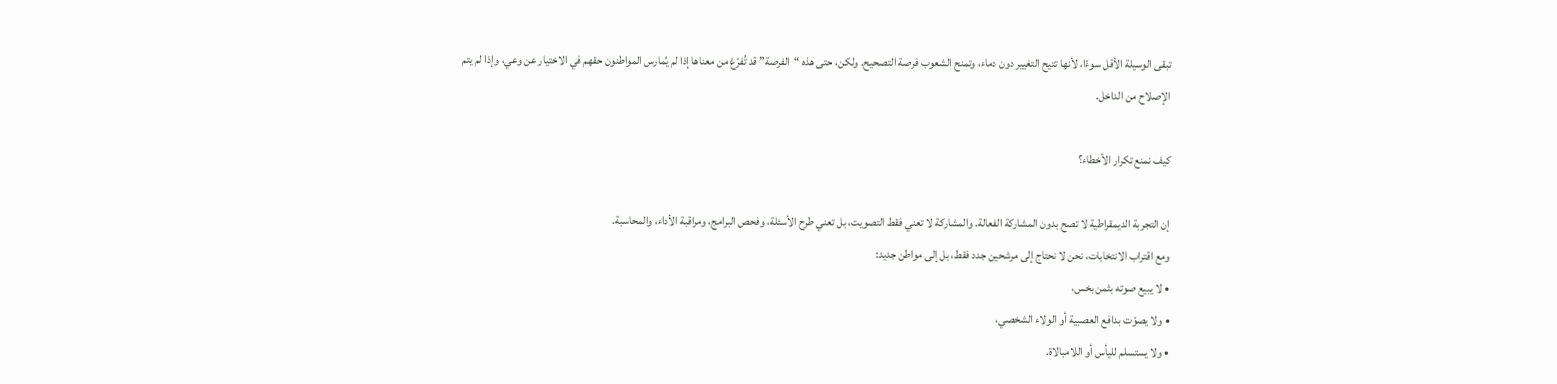تبقى الوسيلة الأقل سوءًا، لأنها تتيح التغيير دون دماء، وتمنح الشعوب فرصة التصحيح. ولكن، حتى هذه “الفرصة” قد تُفرّغ من معناها إذا لم يُمارس المواطنون حقهم في الاختيار عن وعي، وإذا لم يتم الإصلاح من الداخل.

كيف نمنع تكرار الأخطاء؟

إن التجربة الديمقراطية لا تصح بدون المشاركة الفعالة. والمشاركة لا تعني فقط التصويت، بل تعني طرح الأسئلة، وفحص البرامج، ومراقبة الأداء، والمحاسبة.
ومع اقتراب الانتخابات، نحن لا نحتاج إلى مرشحين جدد فقط، بل إلى مواطن جديد:
• لا يبيع صوته بثمن بخس،
• ولا يصوّت بدافع العصبية أو الولاء الشخصي،
• ولا يستسلم لليأس أو اللامبالاة.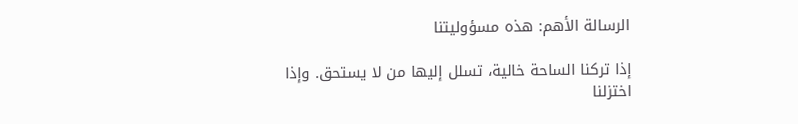الرسالة الأهم: هذه مسؤوليتنا

إذا تركنا الساحة خالية، تسلل إليها من لا يستحق. وإذا اختزلنا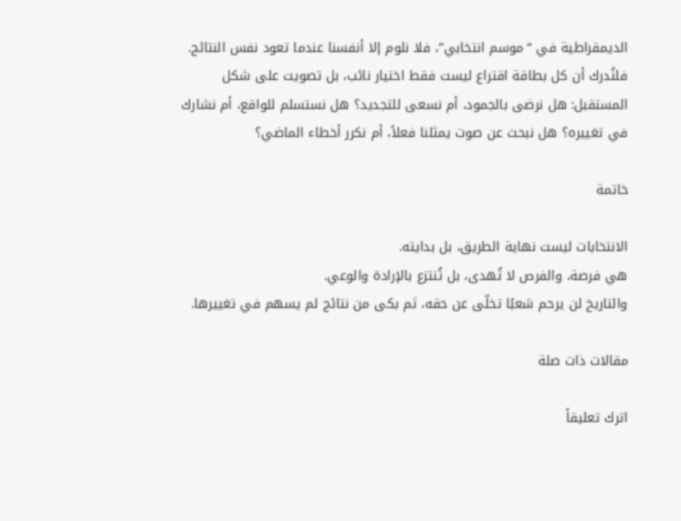الديمقراطية في “موسم انتخابي”، فلا نلوم إلا أنفسنا عندما تعود نفس النتائج.
فلنُدرك أن كل بطاقة اقتراع ليست فقط اختيار نائب، بل تصويت على شكل المستقبل: هل نرضى بالجمود، أم نسعى للتجديد؟ هل نستسلم للواقع، أم نشارك في تغييره؟ هل نبحث عن صوت يمثلنا فعلاً، أم نكرر أخطاء الماضي؟

خاتمة

الانتخابات ليست نهاية الطريق، بل بدايته.
هي فرصة، والفرص لا تُهدى، بل تُنتزع بالإرادة والوعي.
والتاريخ لن يرحم شعبًا تخلّى عن حقه، ثم بكى من نتائج لم يسهم في تغييرها.

مقالات ذات صلة

اترك تعليقاً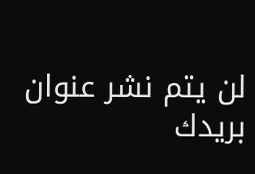لن يتم نشر عنوان بريدك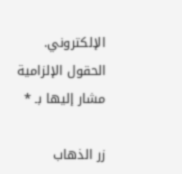الإلكتروني. الحقول الإلزامية مشار إليها بـ *

زر الذهاب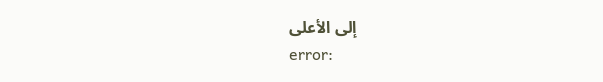إلى الأعلى
error: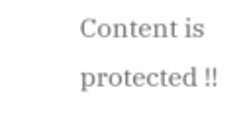Content is protected !!